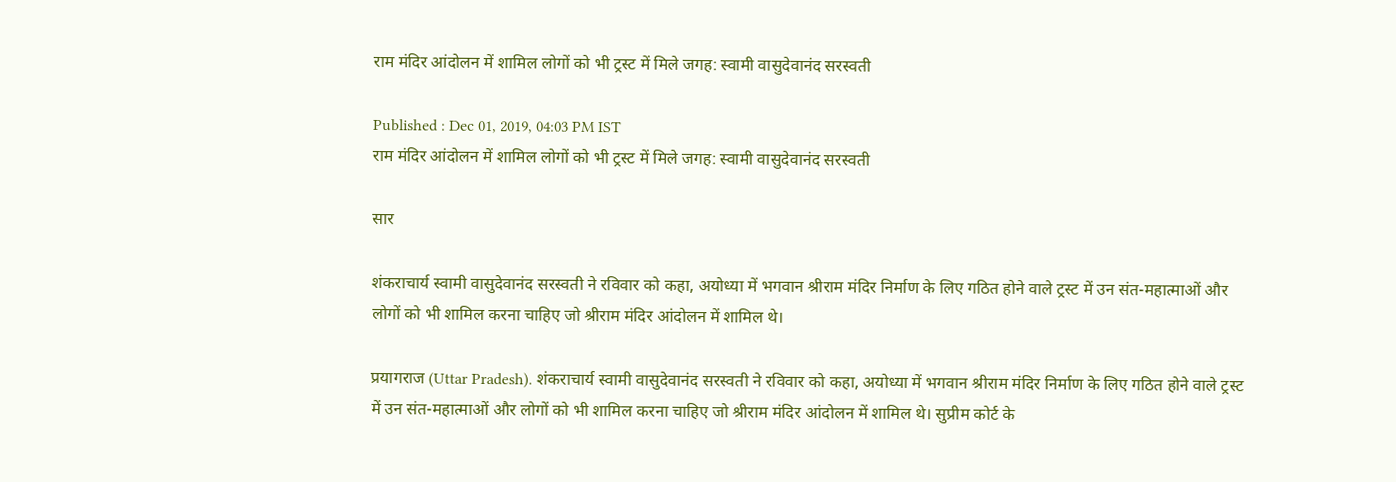राम मंदिर आंदोलन में शामिल लोगों को भी ट्रस्ट में मिले जगह: स्वामी वासुदेवानंद सरस्वती

Published : Dec 01, 2019, 04:03 PM IST
राम मंदिर आंदोलन में शामिल लोगों को भी ट्रस्ट में मिले जगह: स्वामी वासुदेवानंद सरस्वती

सार

शंकराचार्य स्वामी वासुदेवानंद सरस्वती ने रविवार को कहा, अयोध्या में भगवान श्रीराम मंदिर निर्माण के लिए गठित होने वाले ट्रस्ट में उन संत-महात्माओं और लोगों को भी शामिल करना चाहिए जो श्रीराम मंदिर आंदोलन में शामिल थे।

प्रयागराज (Uttar Pradesh). शंकराचार्य स्वामी वासुदेवानंद सरस्वती ने रविवार को कहा, अयोध्या में भगवान श्रीराम मंदिर निर्माण के लिए गठित होने वाले ट्रस्ट में उन संत-महात्माओं और लोगों को भी शामिल करना चाहिए जो श्रीराम मंदिर आंदोलन में शामिल थे। सुप्रीम कोर्ट के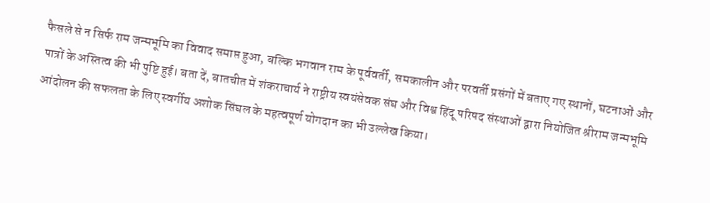फैसले से न सिर्फ राम जन्मभूमि का विवाद समाप्त हुआ, बल्कि भगवान राम के पूर्ववर्ती, समकालीन और परवर्ती प्रसंगों में बताए गए स्थानों, घटनाओं और पात्रों के अस्तित्व की भी पुष्टि हुई। बता दें, बातचीत में शंकराचार्य ने राष्ट्रीय स्वयंसेवक संघ और विश्व हिंदू परिषद संस्थाओं द्वारा नियोजित श्रीराम जन्मभूमि आंदोलन की सफलता के लिए स्वर्गीय अशोक सिंघल के महत्वपूर्ण योगदान का भी उल्लेख किया।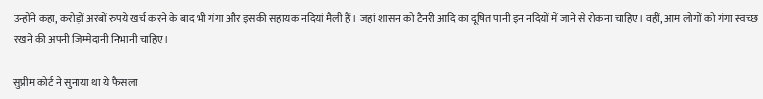उन्होंने कहा, करोड़ों अरबों रुपये खर्च करने के बाद भी गंगा और इसकी सहायक नदियां मैली हैं। जहां शासन को टैनरी आदि का दूषित पानी इन नदियों में जाने से रोकना चाहिए। वहीं, आम लोगों को गंगा स्वच्छ रखने की अपनी जिम्मेदानी निभानी चाहिए।

सुप्रीम कोर्ट ने सुनाया था ये फैसला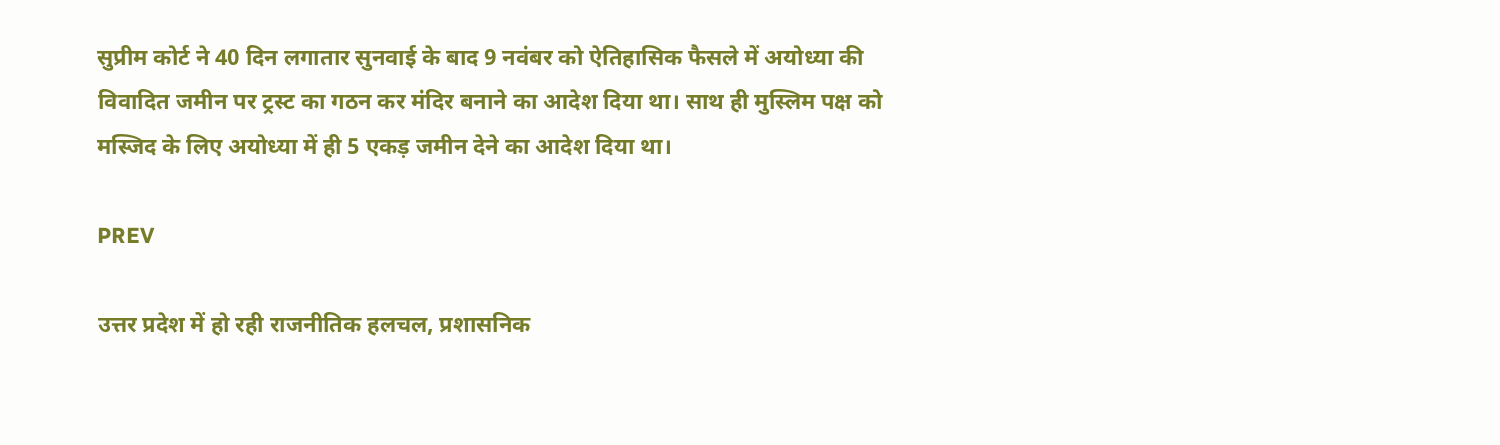सुप्रीम कोर्ट ने 40 दिन लगातार सुनवाई के बाद 9 नवंबर को ऐतिहासिक फैसले में अयोध्या की विवादित जमीन पर ट्रस्ट का गठन कर मंदिर बनाने का आदेश दिया था। साथ ही मुस्लिम पक्ष को मस्जिद के लिए अयोध्या में ही 5 एकड़ जमीन देने का आदेश दिया था।

PREV

उत्तर प्रदेश में हो रही राजनीतिक हलचल, प्रशासनिक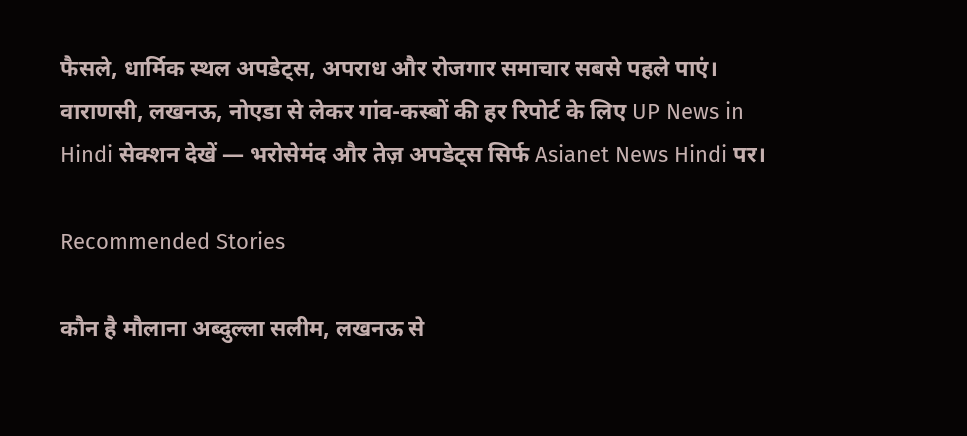फैसले, धार्मिक स्थल अपडेट्स, अपराध और रोजगार समाचार सबसे पहले पाएं। वाराणसी, लखनऊ, नोएडा से लेकर गांव-कस्बों की हर रिपोर्ट के लिए UP News in Hindi सेक्शन देखें — भरोसेमंद और तेज़ अपडेट्स सिर्फ Asianet News Hindi पर।

Recommended Stories

कौन है मौलाना अब्दुल्ला सलीम, लखनऊ से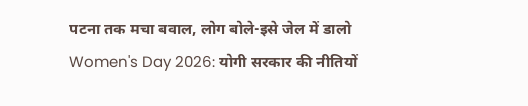पटना तक मचा बवाल, लोग बोले-इसे जेल में डालो
Women's Day 2026: योगी सरकार की नीतियों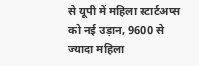से यूपी में महिला स्टार्टअप्स को नई उड़ान, 9600 से ज्यादा महिला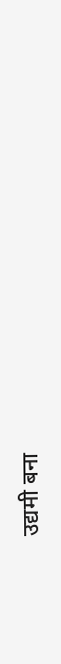उद्यमी बना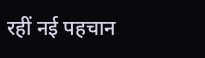रहीं नई पहचान